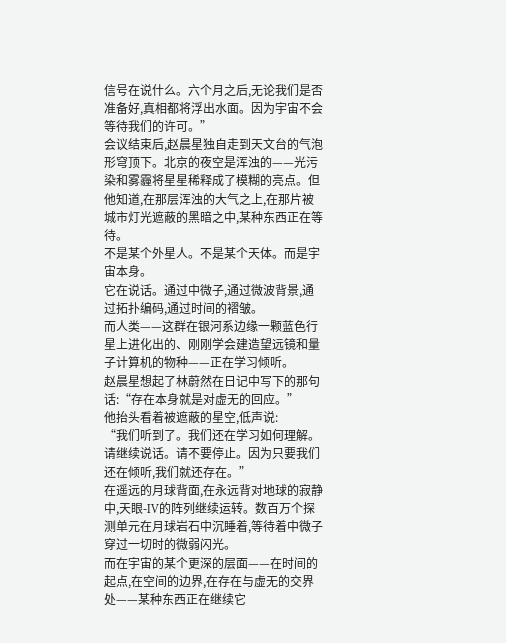信号在说什么。六个月之后,无论我们是否准备好,真相都将浮出水面。因为宇宙不会等待我们的许可。”
会议结束后,赵晨星独自走到天文台的气泡形穹顶下。北京的夜空是浑浊的——光污染和雾霾将星星稀释成了模糊的亮点。但他知道,在那层浑浊的大气之上,在那片被城市灯光遮蔽的黑暗之中,某种东西正在等待。
不是某个外星人。不是某个天体。而是宇宙本身。
它在说话。通过中微子,通过微波背景,通过拓扑编码,通过时间的褶皱。
而人类——这群在银河系边缘一颗蓝色行星上进化出的、刚刚学会建造望远镜和量子计算机的物种——正在学习倾听。
赵晨星想起了林蔚然在日记中写下的那句话:“存在本身就是对虚无的回应。”
他抬头看着被遮蔽的星空,低声说:
“我们听到了。我们还在学习如何理解。请继续说话。请不要停止。因为只要我们还在倾听,我们就还存在。”
在遥远的月球背面,在永远背对地球的寂静中,天眼-IV的阵列继续运转。数百万个探测单元在月球岩石中沉睡着,等待着中微子穿过一切时的微弱闪光。
而在宇宙的某个更深的层面——在时间的起点,在空间的边界,在存在与虚无的交界处——某种东西正在继续它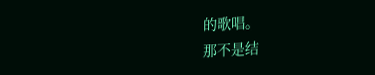的歌唱。
那不是结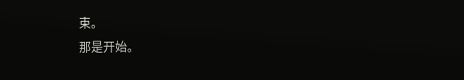束。
那是开始。